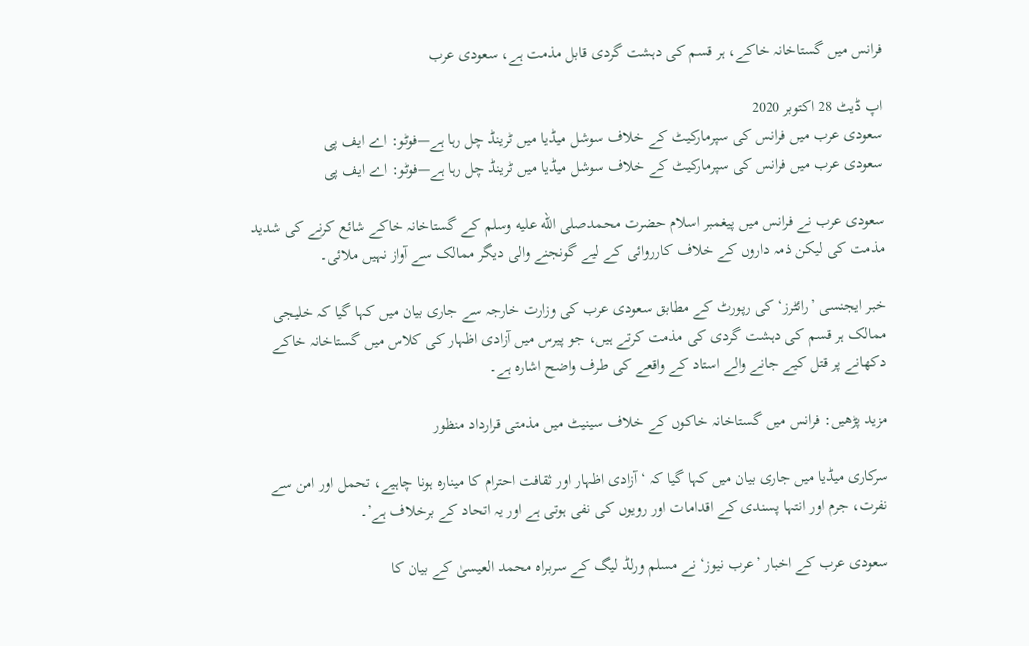فرانس میں گستاخانہ خاکے، ہر قسم کی دہشت گردی قابل مذمت ہے، سعودی عرب

اپ ڈیٹ 28 اکتوبر 2020
سعودی عرب میں فرانس کی سپرمارکیٹ کے خلاف سوشل میڈیا میں ٹرینڈ چل رہا ہے—فوٹو: اے ایف پی
سعودی عرب میں فرانس کی سپرمارکیٹ کے خلاف سوشل میڈیا میں ٹرینڈ چل رہا ہے—فوٹو: اے ایف پی

سعودی عرب نے فرانس میں پیغمبر اسلام حضرت محمدصلى الله عليه وسلم کے گستاخانہ خاکے شائع کرنے کی شدید مذمت کی لیکن ذمہ داروں کے خلاف کارروائی کے لیے گونجنے والی دیگر ممالک سے آواز نہیں ملائی۔

خبر ایجنسی ’رائٹرز‘ کی رپورٹ کے مطابق سعودی عرب کی وزارت خارجہ سے جاری بیان میں کہا گیا کہ خلیجی ممالک ہر قسم کی دہشت گردی کی مذمت کرتے ہیں، جو پیرس میں آزادی اظہار کی کلاس میں گستاخانہ خاکے دکھانے پر قتل کیے جانے والے استاد کے واقعے کی طرف واضح اشارہ ہے۔

مزید پڑھیں: فرانس میں گستاخانہ خاکوں کے خلاف سینیٹ میں مذمتی قرارداد منظور

سرکاری میڈیا میں جاری بیان میں کہا گیا کہ ‘آزادی اظہار اور ثقافت احترام کا مینارہ ہونا چاہیے، تحمل اور امن سے نفرت، جرم اور انتہا پسندی کے اقدامات اور رویوں کی نفی ہوتی ہے اور یہ اتحاد کے برخلاف ہے’۔

سعودی عرب کے اخبار ’عرب نیوز‘ نے مسلم ورلڈ لیگ کے سربراہ محمد العیسیٰ کے بیان کا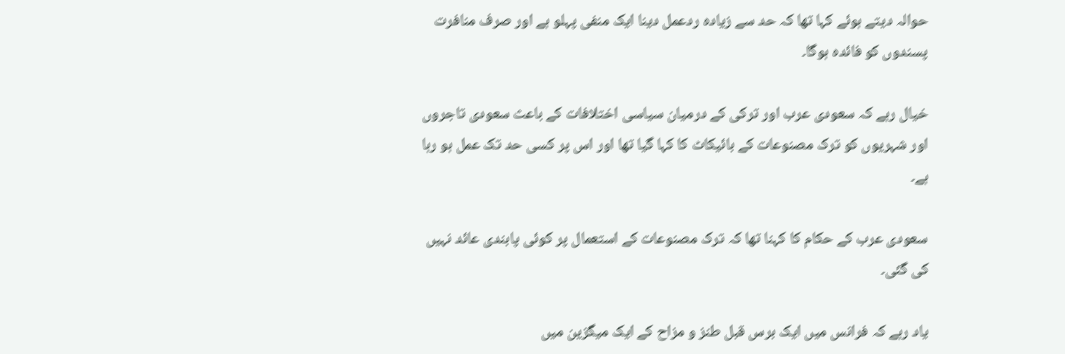حوالہ دیتے ہوئے کہا تھا کہ حد سے زیادہ ردعمل دینا ایک منفی پہلو ہے اور صرف منافرت پسندوں کو فائدہ ہوگا۔

خیال رہے کہ سعودی عرب اور ترکی کے درمیان سیاسی اختلافات کے باعث سعودی تاجروں اور شہریوں کو ترک مصنوعات کے بائیکاٹ کا کہا گیا تھا اور اس پر کسی حد تک عمل ہو رہا ہے۔

سعودی عرب کے حکام کا کہنا تھا کہ ترک مصنوعات کے استعمال پر کوئی پابندی عائد نہیں کی گئی۔

یاد رہے کہ فرانس میں ایک برس قبل طنز و مزاح کے ایک میگزین میں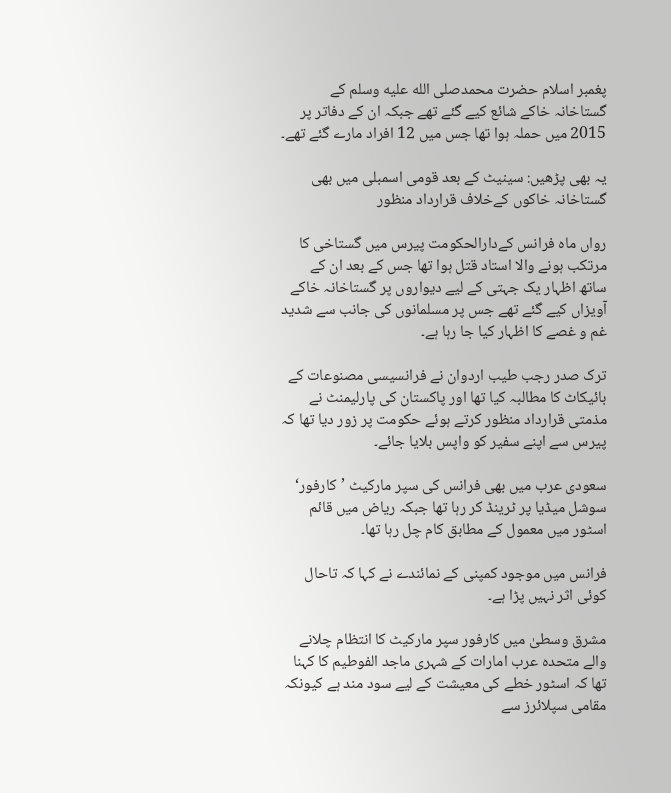پغمبر اسلام حضرت محمدصلى الله عليه وسلم کے گستاخانہ خاکے شائع کیے گئے تھے جبکہ ان کے دفاتر پر 2015 میں حملہ ہوا تھا جس میں 12 افراد مارے گئے تھے۔

یہ بھی پڑھیں: سینیٹ کے بعد قومی اسمبلی میں بھی گستاخانہ خاکوں کےخلاف قرارداد منظور

رواں ماہ فرانس کےدارالحکومت پیرس میں گستاخی کا مرتکب ہونے والا استاد قتل ہوا تھا جس کے بعد ان کے ساتھ اظہار یک جہتی کے لیے دیواروں پر گستاخانہ خاکے آویزاں کیے گئے تھے جس پر مسلمانوں کی جانب سے شدید غم و غصے کا اظہار کیا جا رہا ہے۔

ترک صدر رجب طیب اردوان نے فرانسیسی مصنوعات کے بائیکاٹ کا مطالبہ کیا تھا اور پاکستان کی پارلیمنٹ نے مذمتی قرارداد منظور کرتے ہوئے حکومت پر زور دیا تھا کہ پیرس سے اپنے سفیر کو واپس بلایا جائے۔

سعودی عرب میں بھی فرانس کی سپر مارکیٹ ’کارفور‘ سوشل میڈیا پر ٹرینڈ کر رہا تھا جبکہ ریاض میں قائم اسٹور میں معمول کے مطابق کام چل رہا تھا۔

فرانس میں موجود کمپنی کے نمائندے نے کہا کہ تاحال کوئی اثر نہیں پڑا ہے۔

مشرق وسطیٰ میں کارفور سپر مارکیٹ کا انتظام چلانے والے متحدہ عرب امارات کے شہری ماجد الفوطیم کا کہنا تھا کہ اسٹور خطے کی معیشت کے لیے سود مند ہے کیونکہ مقامی سپلائرز سے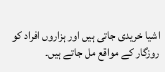اشیا خریدی جاتی ہیں اور ہزاروں افراد کو روزگار کے مواقع مل جاتے ہیں۔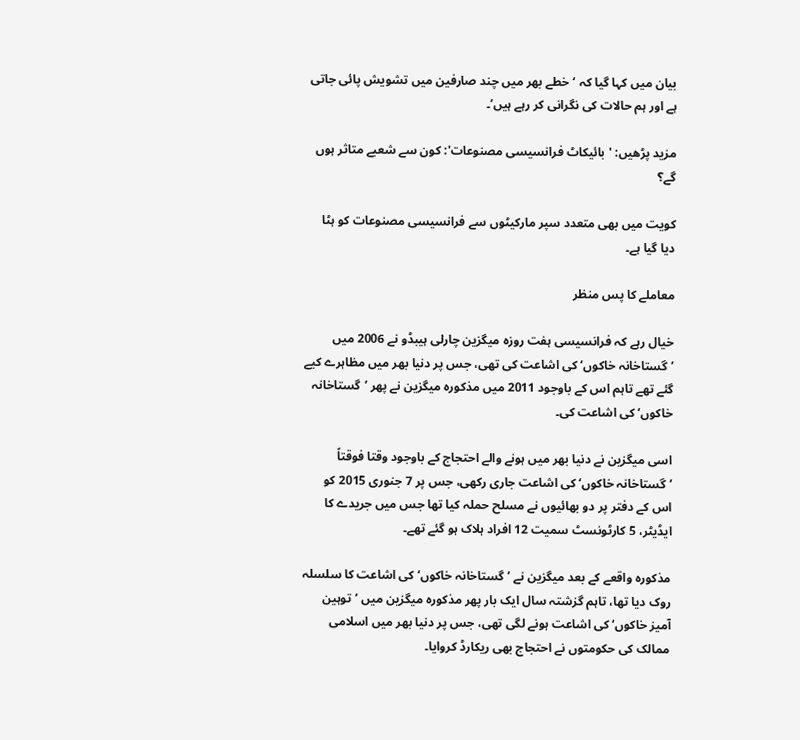بیان میں کہا گیا کہ ‘خطے بھر میں چند صارفین میں تشویش پائی جاتی ہے اور ہم حالات کی نگرانی کر رہے ہیں’۔

مزید پڑھیں: 'بائیکاٹ فرانسیسی مصنوعات': کون سے شعبے متاثر ہوں گے؟

کویت میں بھی متعدد سپر مارکیٹوں سے فرانسیسی مصنوعات کو ہٹا دیا گیا ہے۔

معاملے کا پس منظر

خیال رہے کہ فرانسیسی ہفت روزہ میگزین چارلی ہیبڈو نے 2006 میں ’گستاخانہ خاکوں‘ کی اشاعت کی تھی، جس پر دنیا بھر میں مظاہرے کیے گئے تھے تاہم اس کے باوجود 2011 میں مذکورہ میگزین نے پھر ’گستاخانہ خاکوں‘ کی اشاعت کی۔

اسی میگزین نے دنیا بھر میں ہونے والے احتجاج کے باوجود وقتا فوقتاً ’گستاخانہ خاکوں‘ کی اشاعت جاری رکھی، جس پر 7 جنوری 2015 کو اس کے دفتر پر دو بھائیوں نے مسلح حملہ کیا تھا جس میں جریدے کا ایڈیٹر، 5 کارٹونسٹ سمیت 12 افراد ہلاک ہو گئے تھے۔

مذکورہ واقعے کے بعد میگزین نے ’گستاخانہ خاکوں‘ کی اشاعت کا سلسلہ روک دیا تھا، تاہم گزشتہ سال ایک بار پھر مذکورہ میگزین میں ’توہین آمیز خاکوں‘ کی اشاعت ہونے لگی تھی، جس پر دنیا بھر میں اسلامی ممالک کی حکومتوں نے احتجاج بھی ریکارڈ کروایا۔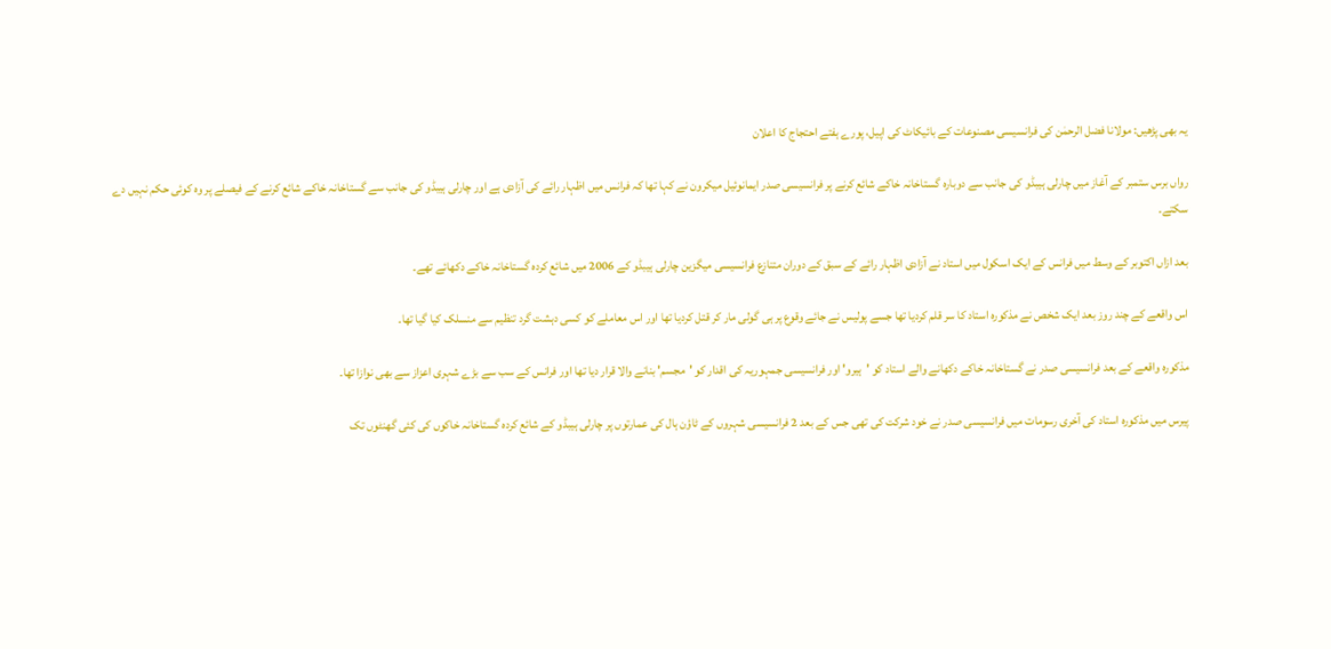یہ بھی پڑھیں: مولانا فضل الرحمٰن کی فرانسیسی مصنوعات کے بائیکاٹ کی اپیل، پورے ہفتے احتجاج کا اعلان

رواں برس ستمبر کے آغاز میں چارلی ہیبڈو کی جانب سے دوبارہ گستاخانہ خاکے شائع کرنے پر فرانسیسی صدر ایمانوئیل میکرون نے کہا تھا کہ فرانس میں اظہار رائے کی آزادی ہے اور چارلی ہیبڈو کی جانب سے گستاخانہ خاکے شائع کرنے کے فیصلے پر وہ کوئی حکم نہیں دے سکتے۔

بعد ازاں اکتوبر کے وسط میں فرانس کے ایک اسکول میں استاد نے آزادی اظہار رائے کے سبق کے دوران متنازع فرانسیسی میگزین چارلی ہیبڈو کے 2006 میں شائع کردہ گستاخانہ خاکے دکھائے تھے۔

اس واقعے کے چند روز بعد ایک شخص نے مذکورہ استاد کا سر قلم کردیا تھا جسے پولیس نے جائے وقوع پر ہی گولی مار کر قتل کردیا تھا اور اس معاملے کو کسی دہشت گرد تنظیم سے منسلک کیا گیا تھا۔

مذکورہ واقعے کے بعد فرانسیسی صدر نے گستاخانہ خاکے دکھانے والے استاد کو 'ہیرو' اور فرانسیسی جمہوریہ کی اقدار کو 'مجسم' بنانے والا قرار دیا تھا اور فرانس کے سب سے بڑے شہری اعزاز سے بھی نوازا تھا۔

پیرس میں مذکورہ استاد کی آخری رسومات میں فرانسیسی صدر نے خود شرکت کی تھی جس کے بعد 2 فرانسیسی شہروں کے ٹاؤن ہال کی عمارتوں پر چارلی ہیبڈو کے شائع کردہ گستاخانہ خاکوں کی کئی گھنٹوں تک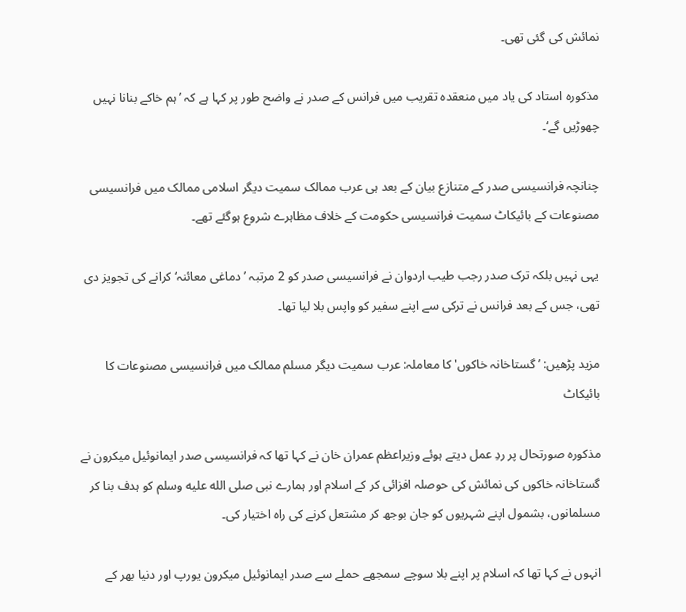نمائش کی گئی تھی۔

مذکورہ استاد کی یاد میں منعقدہ تقریب میں فرانس کے صدر نے واضح طور پر کہا ہے کہ ’ہم خاکے بنانا نہیں چھوڑیں گے‘۔

چنانچہ فرانسیسی صدر کے متنازع بیان کے بعد ہی عرب ممالک سمیت دیگر اسلامی ممالک میں فرانسیسی مصنوعات کے بائیکاٹ سمیت فرانسیسی حکومت کے خلاف مظاہرے شروع ہوگئے تھے۔

یہی نہیں بلکہ ترک صدر رجب طیب اردوان نے فرانسیسی صدر کو 2 مرتبہ ’دماغی معائنہ‘ کرانے کی تجویز دی تھی، جس کے بعد فرانس نے ترکی سے اپنے سفیر کو واپس بلا لیا تھا۔

مزید پڑھیں: ’گستاخانہ خاکوں' کا معاملہ: عرب سمیت دیگر مسلم ممالک میں فرانسیسی مصنوعات کا بائیکاٹ

مذکورہ صورتحال پر ردِ عمل دیتے ہوئے وزیراعظم عمران خان نے کہا تھا کہ فرانسیسی صدر ایمانوئیل میکرون نے گستاخانہ خاکوں کی نمائش کی حوصلہ افزائی کر کے اسلام اور ہمارے نبی صلى الله عليه وسلم کو ہدف بنا کر مسلمانوں، بشمول اپنے شہریوں کو جان بوجھ کر مشتعل کرنے کی راہ اختیار کی۔

انہوں نے کہا تھا کہ اسلام پر اپنے بلا سوچے سمجھے حملے سے صدر ایمانوئیل میکرون یورپ اور دنیا بھر کے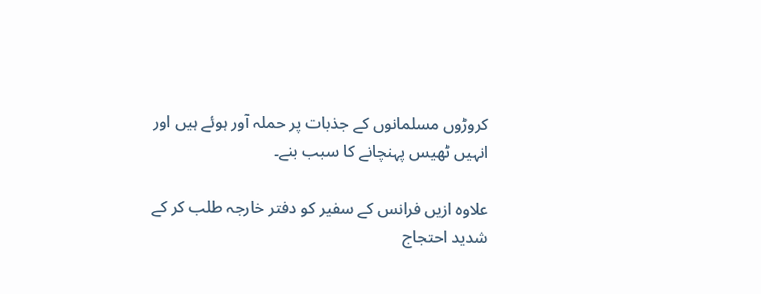کروڑوں مسلمانوں کے جذبات پر حملہ آور ہوئے ہیں اور انہیں ٹھیس پہنچانے کا سبب بنے۔

علاوہ ازیں فرانس کے سفیر کو دفتر خارجہ طلب کر کے شدید احتجاج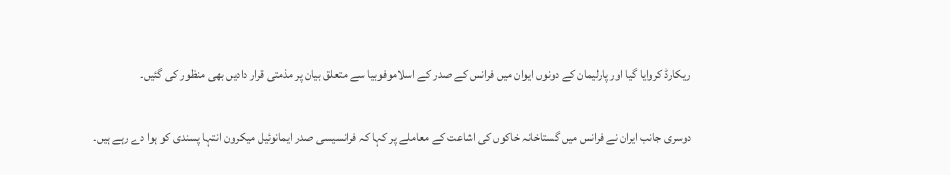ریکارڈ کروایا گیا اور پارلیمان کے دونوں ایوان میں فرانس کے صدر کے اسلاموفوبیا سے متعلق بیان پر مذمتی قرار دادیں بھی منظور کی گئیں۔

دوسری جانب ایران نے فرانس میں گستاخانہ خاکوں کی اشاعت کے معاملے پر کہا کہ فرانسیسی صدر ایمانوئیل میکرون انتہا پسندی کو ہوا دے رہے ہیں۔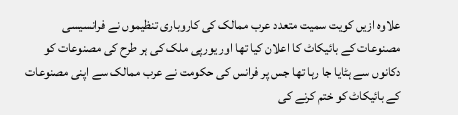علاوہ ازیں کویت سمیت متعدد عرب ممالک کی کاروباری تنظیموں نے فرانسیسی مصنوعات کے بائیکاٹ کا اعلان کیا تھا اور یورپی ملک کی ہر طرح کی مصنوعات کو دکانوں سے ہٹایا جا رہا تھا جس پر فرانس کی حکومت نے عرب ممالک سے اپنی مصنوعات کے بائیکاٹ کو ختم کرنے کی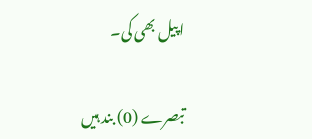اپیل بھی کی۔

تبصرے (0) بند ہیں